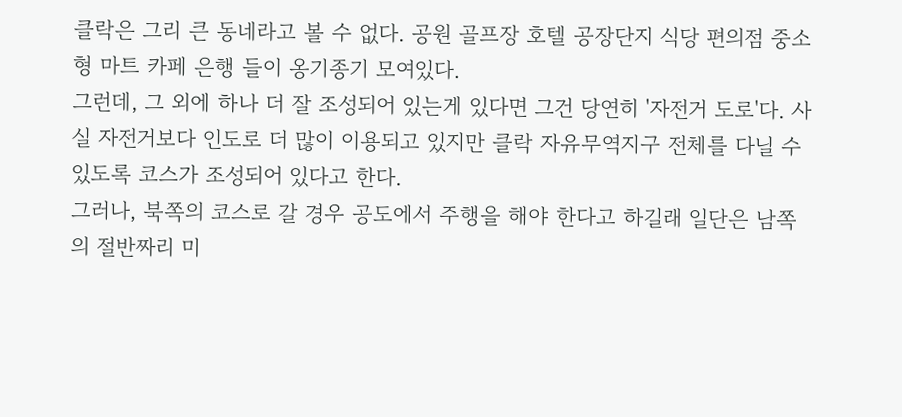클락은 그리 큰 동네라고 볼 수 없다. 공원 골프장 호텔 공장단지 식당 편의점 중소형 마트 카페 은행 들이 옹기종기 모여있다.
그런데, 그 외에 하나 더 잘 조성되어 있는게 있다면 그건 당연히 '자전거 도로'다. 사실 자전거보다 인도로 더 많이 이용되고 있지만 클락 자유무역지구 전체를 다닐 수 있도록 코스가 조성되어 있다고 한다.
그러나, 북쪽의 코스로 갈 경우 공도에서 주행을 해야 한다고 하길래 일단은 남쪽의 절반짜리 미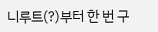니루트(?)부터 한 번 구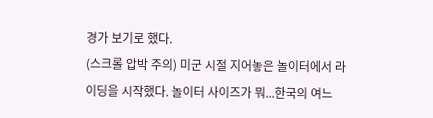경가 보기로 했다.
(스크롤 압박 주의) 미군 시절 지어놓은 놀이터에서 라이딩을 시작했다. 놀이터 사이즈가 뭐...한국의 여느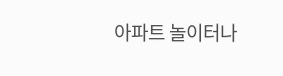아파트 놀이터나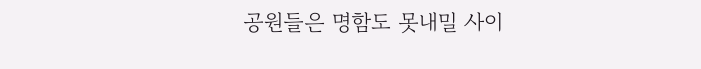공원들은 명함도 못내밀 사이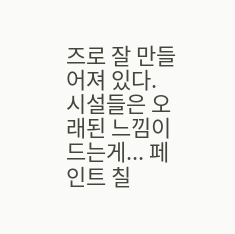즈로 잘 만들어져 있다.
시설들은 오래된 느낌이 드는게... 페인트 칠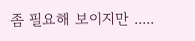좀 필요해 보이지만 .....